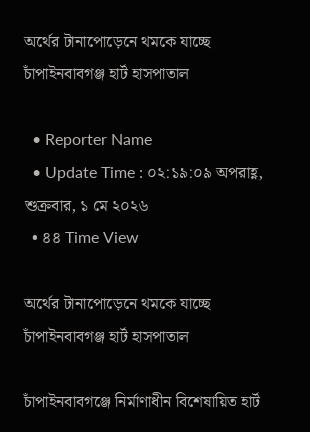অর্থের টানাপোড়েনে থমকে যাচ্ছে চাঁপাইনবাবগঞ্জ হার্ট হাসপাতাল

  • Reporter Name
  • Update Time : ০২:১৯:০৯ অপরাহ্ণ, শুক্রবার, ১ মে ২০২৬
  • ৪৪ Time View

অর্থের টানাপোড়েনে থমকে যাচ্ছে চাঁপাইনবাবগঞ্জ হার্ট হাসপাতাল

চাঁপাইনবাবগঞ্জে নির্মাণাধীন বিশেষায়িত হার্ট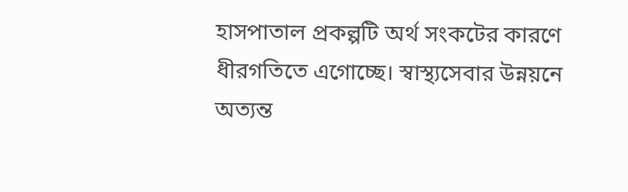হাসপাতাল প্রকল্পটি অর্থ সংকটের কারণে ধীরগতিতে এগোচ্ছে। স্বাস্থ্যসেবার উন্নয়নে অত্যন্ত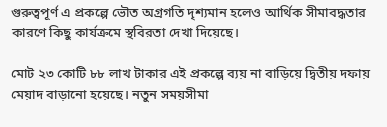গুরুত্বপূর্ণ এ প্রকল্পে ভৌত অগ্রগতি দৃশ্যমান হলেও আর্থিক সীমাবদ্ধতার কারণে কিছু কার্যক্রমে স্থবিরতা দেখা দিয়েছে।

মোট ২৩ কোটি ৮৮ লাখ টাকার এই প্রকল্পে ব্যয় না বাড়িয়ে দ্বিতীয় দফায় মেয়াদ বাড়ানো হয়েছে। নতুন সময়সীমা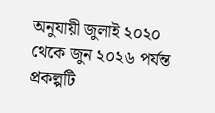অনুযায়ী জুলাই ২০২০ থেকে জুন ২০২৬ পর্যন্ত প্রকল্পটি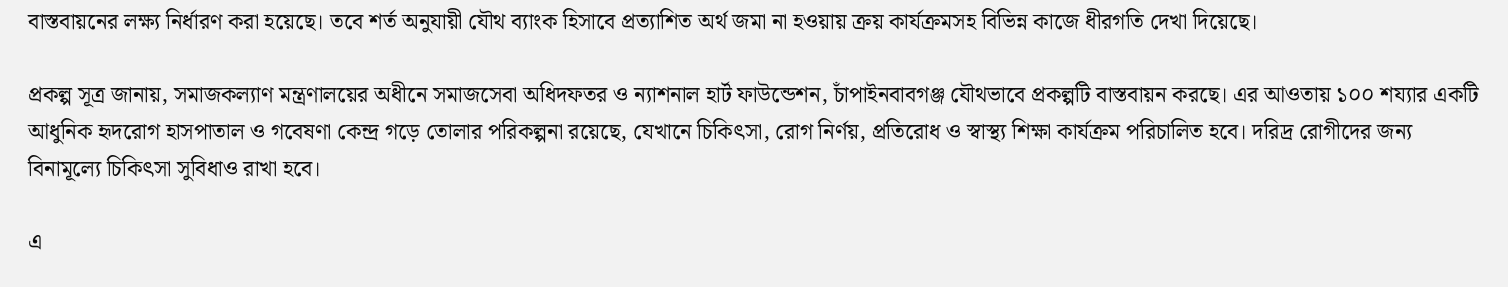বাস্তবায়নের লক্ষ্য নির্ধারণ করা হয়েছে। তবে শর্ত অনুযায়ী যৌথ ব্যাংক হিসাবে প্রত্যাশিত অর্থ জমা না হওয়ায় ক্রয় কার্যক্রমসহ বিভিন্ন কাজে ধীরগতি দেখা দিয়েছে।

প্রকল্প সূত্র জানায়, সমাজকল্যাণ মন্ত্রণালয়ের অধীনে সমাজসেবা অধিদফতর ও ন্যাশনাল হার্ট ফাউন্ডেশন, চাঁপাইনবাবগঞ্জ যৌথভাবে প্রকল্পটি বাস্তবায়ন করছে। এর আওতায় ১০০ শয্যার একটি আধুনিক হৃদরোগ হাসপাতাল ও গবেষণা কেন্দ্র গড়ে তোলার পরিকল্পনা রয়েছে, যেখানে চিকিৎসা, রোগ নির্ণয়, প্রতিরোধ ও স্বাস্থ্য শিক্ষা কার্যক্রম পরিচালিত হবে। দরিদ্র রোগীদের জন্য বিনামূল্যে চিকিৎসা সুবিধাও রাখা হবে।

এ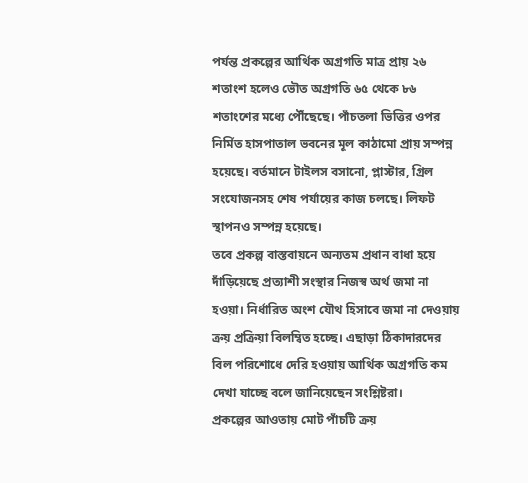পর্যন্ত প্রকল্পের আর্থিক অগ্রগতি মাত্র প্রায় ২৬ শতাংশ হলেও ভৌত অগ্রগতি ৬৫ থেকে ৮৬ শতাংশের মধ্যে পৌঁছেছে। পাঁচতলা ভিত্তির ওপর নির্মিত হাসপাতাল ভবনের মূল কাঠামো প্রায় সম্পন্ন হয়েছে। বর্তমানে টাইলস বসানো, প্লাস্টার, গ্রিল সংযোজনসহ শেষ পর্যায়ের কাজ চলছে। লিফট স্থাপনও সম্পন্ন হয়েছে।
তবে প্রকল্প বাস্তবায়নে অন্যতম প্রধান বাধা হয়ে দাঁড়িয়েছে প্রত্যাশী সংস্থার নিজস্ব অর্থ জমা না হওয়া। নির্ধারিত অংশ যৌথ হিসাবে জমা না দেওয়ায় ক্রয় প্রক্রিয়া বিলম্বিত হচ্ছে। এছাড়া ঠিকাদারদের বিল পরিশোধে দেরি হওয়ায় আর্থিক অগ্রগতি কম দেখা যাচ্ছে বলে জানিয়েছেন সংশ্লিষ্টরা।
প্রকল্পের আওতায় মোট পাঁচটি ক্রয়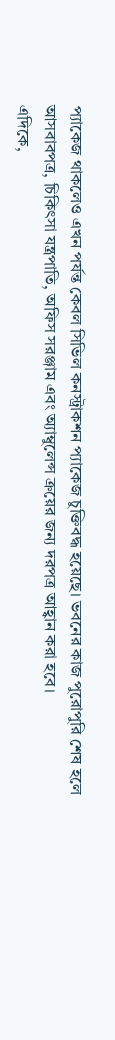প্যাকেজ থাকলেও এখন পর্যন্ত কেবল সিভিল কনস্ট্রাকশন প্যাকেজ চুক্তিবদ্ধ হয়েছে। ভবনের কাজ পুরোপুরি শেষ হলে আসবাবপত্র, চিকিৎসা যন্ত্রপাতি, অফিস সরঞ্জাম এবং অ্যাম্বুলেন্স ক্রয়ের জন্য দরপত্র আহ্বান করা হবে।
এদিকে,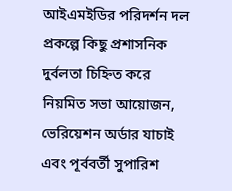আইএমইডির পরিদর্শন দল প্রকল্পে কিছু প্রশাসনিক দুর্বলতা চিহ্নিত করে নিয়মিত সভা আয়োজন, ভেরিয়েশন অর্ডার যাচাই এবং পূর্ববর্তী সুপারিশ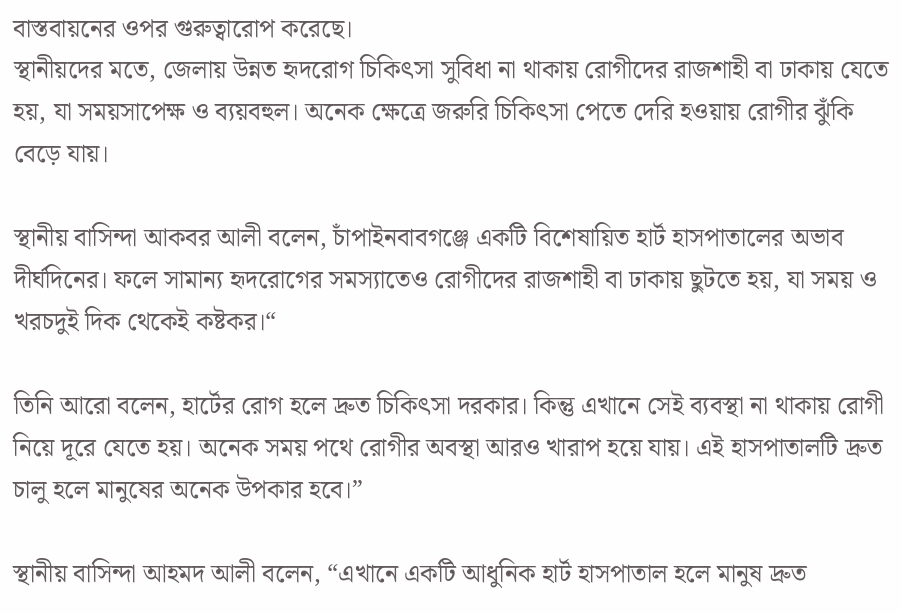বাস্তবায়নের ওপর গুরুত্বারোপ করেছে।
স্থানীয়দের মতে, জেলায় উন্নত হৃদরোগ চিকিৎসা সুবিধা না থাকায় রোগীদের রাজশাহী বা ঢাকায় যেতে হয়, যা সময়সাপেক্ষ ও ব্যয়বহুল। অনেক ক্ষেত্রে জরুরি চিকিৎসা পেতে দেরি হওয়ায় রোগীর ঝুঁকি বেড়ে যায়।

স্থানীয় বাসিন্দা আকবর আলী বলেন, চাঁপাইনবাবগঞ্জে একটি বিশেষায়িত হার্ট হাসপাতালের অভাব দীর্ঘদিনের। ফলে সামান্য হৃদরোগের সমস্যাতেও রোগীদের রাজশাহী বা ঢাকায় ছুটতে হয়, যা সময় ও খরচদুই দিক থেকেই কষ্টকর।“

তিনি আরো বলেন, হার্টের রোগ হলে দ্রুত চিকিৎসা দরকার। কিন্তু এখানে সেই ব্যবস্থা না থাকায় রোগী নিয়ে দূরে যেতে হয়। অনেক সময় পথে রোগীর অবস্থা আরও খারাপ হয়ে যায়। এই হাসপাতালটি দ্রুত চালু হলে মানুষের অনেক উপকার হবে।”

স্থানীয় বাসিন্দা আহমদ আলী বলেন, “এখানে একটি আধুনিক হার্ট হাসপাতাল হলে মানুষ দ্রুত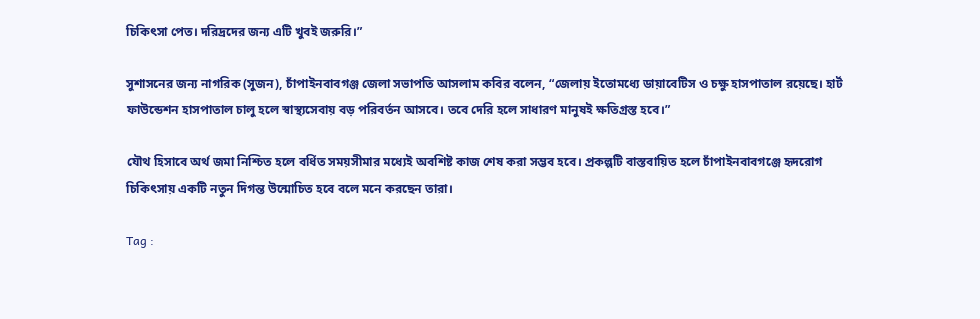চিকিৎসা পেত। দরিদ্রদের জন্য এটি খুবই জরুরি।”

সুশাসনের জন্য নাগরিক (সুজন), চাঁপাইনবাবগঞ্জ জেলা সভাপতি আসলাম কবির বলেন, “জেলায় ইতোমধ্যে ডায়াবেটিস ও চক্ষু হাসপাতাল রয়েছে। হার্ট ফাউন্ডেশন হাসপাতাল চালু হলে স্বাস্থ্যসেবায় বড় পরিবর্তন আসবে। তবে দেরি হলে সাধারণ মানুষই ক্ষতিগ্রস্ত হবে।”

যৌথ হিসাবে অর্থ জমা নিশ্চিত হলে বর্ধিত সময়সীমার মধ্যেই অবশিষ্ট কাজ শেষ করা সম্ভব হবে। প্রকল্পটি বাস্তবায়িত হলে চাঁপাইনবাবগঞ্জে হৃদরোগ চিকিৎসায় একটি নতুন দিগন্ত উন্মোচিত হবে বলে মনে করছেন তারা।

Tag :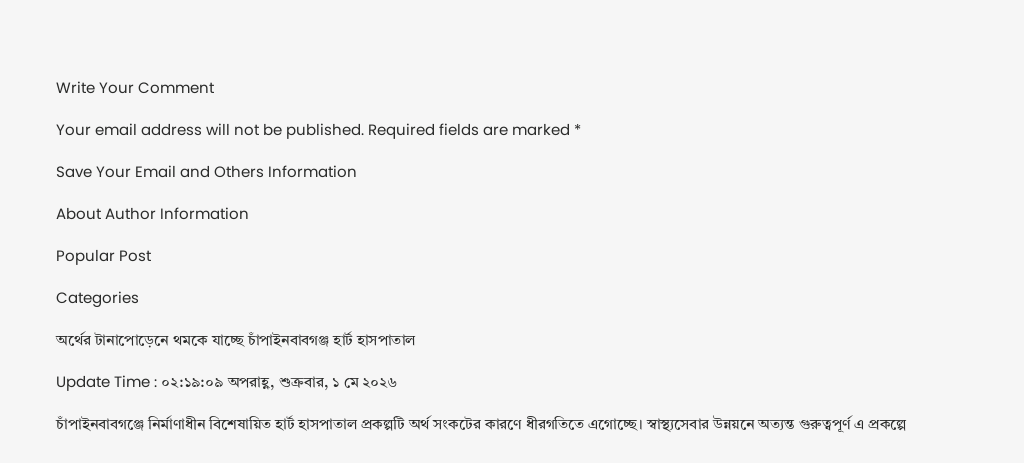Write Your Comment

Your email address will not be published. Required fields are marked *

Save Your Email and Others Information

About Author Information

Popular Post

Categories

অর্থের টানাপোড়েনে থমকে যাচ্ছে চাঁপাইনবাবগঞ্জ হার্ট হাসপাতাল

Update Time : ০২:১৯:০৯ অপরাহ্ণ, শুক্রবার, ১ মে ২০২৬

চাঁপাইনবাবগঞ্জে নির্মাণাধীন বিশেষায়িত হার্ট হাসপাতাল প্রকল্পটি অর্থ সংকটের কারণে ধীরগতিতে এগোচ্ছে। স্বাস্থ্যসেবার উন্নয়নে অত্যন্ত গুরুত্বপূর্ণ এ প্রকল্পে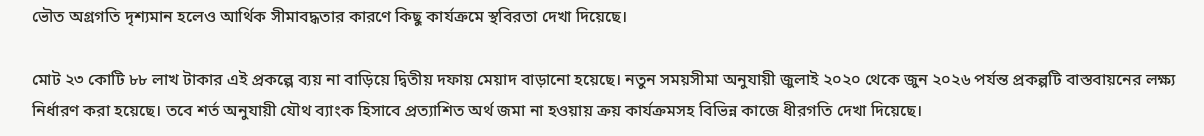ভৌত অগ্রগতি দৃশ্যমান হলেও আর্থিক সীমাবদ্ধতার কারণে কিছু কার্যক্রমে স্থবিরতা দেখা দিয়েছে।

মোট ২৩ কোটি ৮৮ লাখ টাকার এই প্রকল্পে ব্যয় না বাড়িয়ে দ্বিতীয় দফায় মেয়াদ বাড়ানো হয়েছে। নতুন সময়সীমা অনুযায়ী জুলাই ২০২০ থেকে জুন ২০২৬ পর্যন্ত প্রকল্পটি বাস্তবায়নের লক্ষ্য নির্ধারণ করা হয়েছে। তবে শর্ত অনুযায়ী যৌথ ব্যাংক হিসাবে প্রত্যাশিত অর্থ জমা না হওয়ায় ক্রয় কার্যক্রমসহ বিভিন্ন কাজে ধীরগতি দেখা দিয়েছে।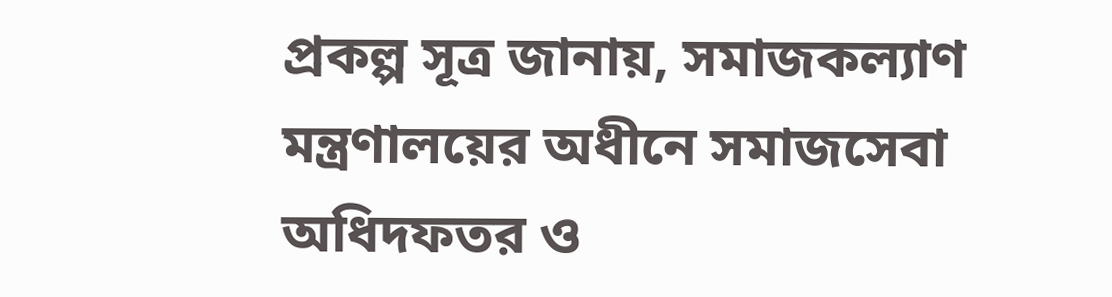প্রকল্প সূত্র জানায়, সমাজকল্যাণ মন্ত্রণালয়ের অধীনে সমাজসেবা অধিদফতর ও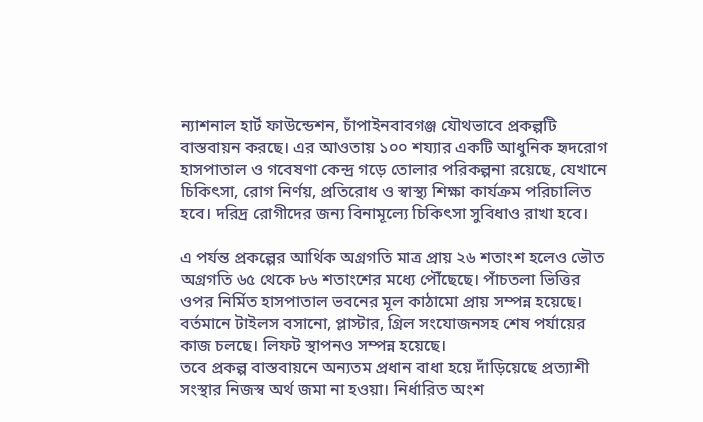ন্যাশনাল হার্ট ফাউন্ডেশন, চাঁপাইনবাবগঞ্জ যৌথভাবে প্রকল্পটি বাস্তবায়ন করছে। এর আওতায় ১০০ শয্যার একটি আধুনিক হৃদরোগ হাসপাতাল ও গবেষণা কেন্দ্র গড়ে তোলার পরিকল্পনা রয়েছে, যেখানে চিকিৎসা, রোগ নির্ণয়, প্রতিরোধ ও স্বাস্থ্য শিক্ষা কার্যক্রম পরিচালিত হবে। দরিদ্র রোগীদের জন্য বিনামূল্যে চিকিৎসা সুবিধাও রাখা হবে।

এ পর্যন্ত প্রকল্পের আর্থিক অগ্রগতি মাত্র প্রায় ২৬ শতাংশ হলেও ভৌত অগ্রগতি ৬৫ থেকে ৮৬ শতাংশের মধ্যে পৌঁছেছে। পাঁচতলা ভিত্তির ওপর নির্মিত হাসপাতাল ভবনের মূল কাঠামো প্রায় সম্পন্ন হয়েছে। বর্তমানে টাইলস বসানো, প্লাস্টার, গ্রিল সংযোজনসহ শেষ পর্যায়ের কাজ চলছে। লিফট স্থাপনও সম্পন্ন হয়েছে।
তবে প্রকল্প বাস্তবায়নে অন্যতম প্রধান বাধা হয়ে দাঁড়িয়েছে প্রত্যাশী সংস্থার নিজস্ব অর্থ জমা না হওয়া। নির্ধারিত অংশ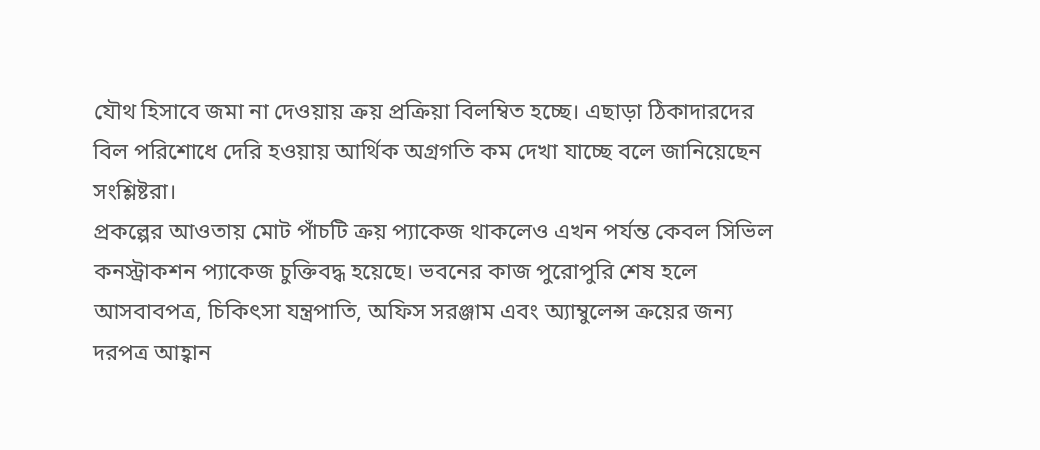যৌথ হিসাবে জমা না দেওয়ায় ক্রয় প্রক্রিয়া বিলম্বিত হচ্ছে। এছাড়া ঠিকাদারদের বিল পরিশোধে দেরি হওয়ায় আর্থিক অগ্রগতি কম দেখা যাচ্ছে বলে জানিয়েছেন সংশ্লিষ্টরা।
প্রকল্পের আওতায় মোট পাঁচটি ক্রয় প্যাকেজ থাকলেও এখন পর্যন্ত কেবল সিভিল কনস্ট্রাকশন প্যাকেজ চুক্তিবদ্ধ হয়েছে। ভবনের কাজ পুরোপুরি শেষ হলে আসবাবপত্র, চিকিৎসা যন্ত্রপাতি, অফিস সরঞ্জাম এবং অ্যাম্বুলেন্স ক্রয়ের জন্য দরপত্র আহ্বান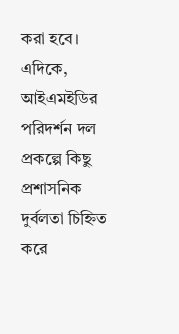করা হবে।
এদিকে, আইএমইডির পরিদর্শন দল প্রকল্পে কিছু প্রশাসনিক দুর্বলতা চিহ্নিত করে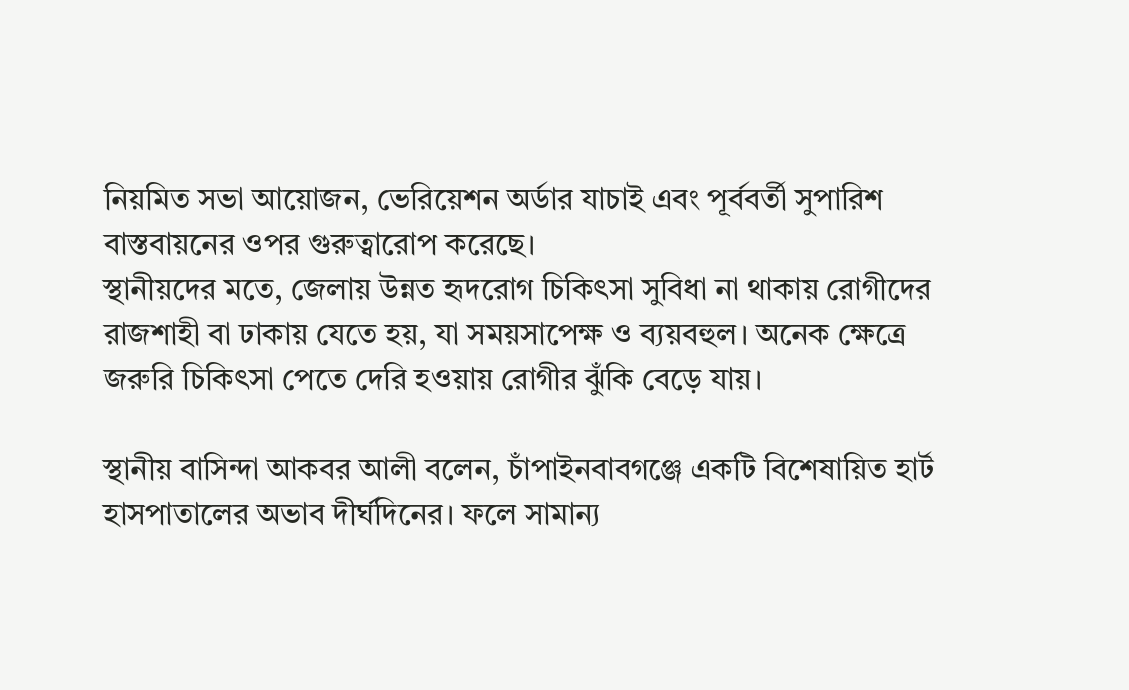নিয়মিত সভা আয়োজন, ভেরিয়েশন অর্ডার যাচাই এবং পূর্ববর্তী সুপারিশ বাস্তবায়নের ওপর গুরুত্বারোপ করেছে।
স্থানীয়দের মতে, জেলায় উন্নত হৃদরোগ চিকিৎসা সুবিধা না থাকায় রোগীদের রাজশাহী বা ঢাকায় যেতে হয়, যা সময়সাপেক্ষ ও ব্যয়বহুল। অনেক ক্ষেত্রে জরুরি চিকিৎসা পেতে দেরি হওয়ায় রোগীর ঝুঁকি বেড়ে যায়।

স্থানীয় বাসিন্দা আকবর আলী বলেন, চাঁপাইনবাবগঞ্জে একটি বিশেষায়িত হার্ট হাসপাতালের অভাব দীর্ঘদিনের। ফলে সামান্য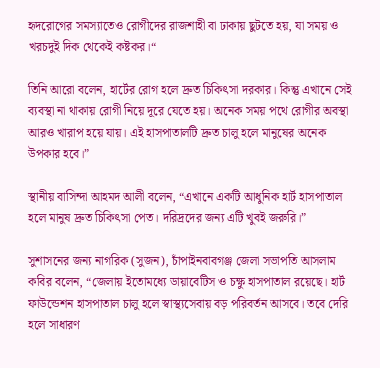হৃদরোগের সমস্যাতেও রোগীদের রাজশাহী বা ঢাকায় ছুটতে হয়, যা সময় ও খরচদুই দিক থেকেই কষ্টকর।“

তিনি আরো বলেন, হার্টের রোগ হলে দ্রুত চিকিৎসা দরকার। কিন্তু এখানে সেই ব্যবস্থা না থাকায় রোগী নিয়ে দূরে যেতে হয়। অনেক সময় পথে রোগীর অবস্থা আরও খারাপ হয়ে যায়। এই হাসপাতালটি দ্রুত চালু হলে মানুষের অনেক উপকার হবে।”

স্থানীয় বাসিন্দা আহমদ আলী বলেন, “এখানে একটি আধুনিক হার্ট হাসপাতাল হলে মানুষ দ্রুত চিকিৎসা পেত। দরিদ্রদের জন্য এটি খুবই জরুরি।”

সুশাসনের জন্য নাগরিক (সুজন), চাঁপাইনবাবগঞ্জ জেলা সভাপতি আসলাম কবির বলেন, “জেলায় ইতোমধ্যে ডায়াবেটিস ও চক্ষু হাসপাতাল রয়েছে। হার্ট ফাউন্ডেশন হাসপাতাল চালু হলে স্বাস্থ্যসেবায় বড় পরিবর্তন আসবে। তবে দেরি হলে সাধারণ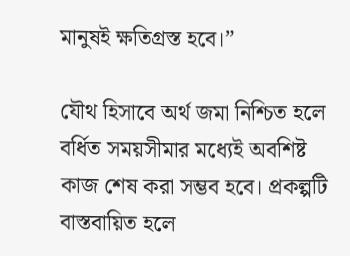মানুষই ক্ষতিগ্রস্ত হবে।”

যৌথ হিসাবে অর্থ জমা নিশ্চিত হলে বর্ধিত সময়সীমার মধ্যেই অবশিষ্ট কাজ শেষ করা সম্ভব হবে। প্রকল্পটি বাস্তবায়িত হলে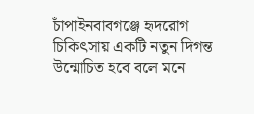চাঁপাইনবাবগঞ্জে হৃদরোগ চিকিৎসায় একটি নতুন দিগন্ত উন্মোচিত হবে বলে মনে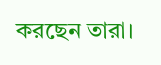করছেন তারা।